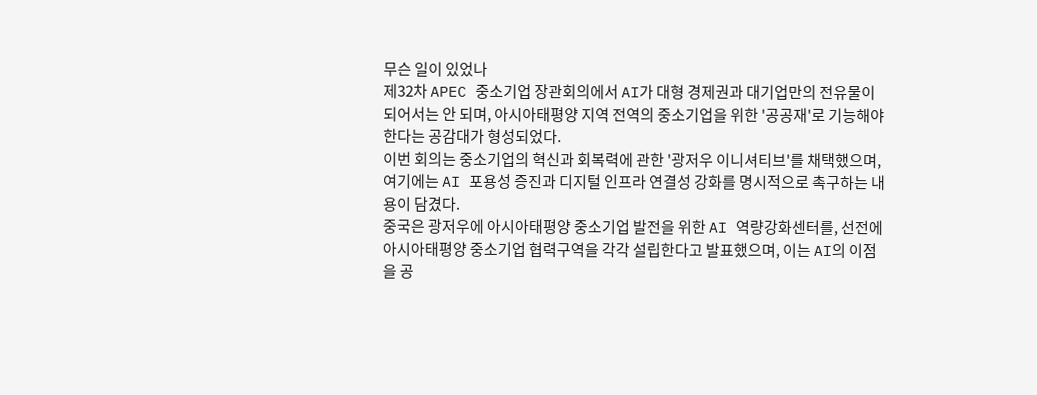무슨 일이 있었나
제32차 APEC 중소기업 장관회의에서 AI가 대형 경제권과 대기업만의 전유물이 되어서는 안 되며, 아시아태평양 지역 전역의 중소기업을 위한 '공공재'로 기능해야 한다는 공감대가 형성되었다.
이번 회의는 중소기업의 혁신과 회복력에 관한 '광저우 이니셔티브'를 채택했으며, 여기에는 AI 포용성 증진과 디지털 인프라 연결성 강화를 명시적으로 촉구하는 내용이 담겼다.
중국은 광저우에 아시아태평양 중소기업 발전을 위한 AI 역량강화센터를, 선전에 아시아태평양 중소기업 협력구역을 각각 설립한다고 발표했으며, 이는 AI의 이점을 공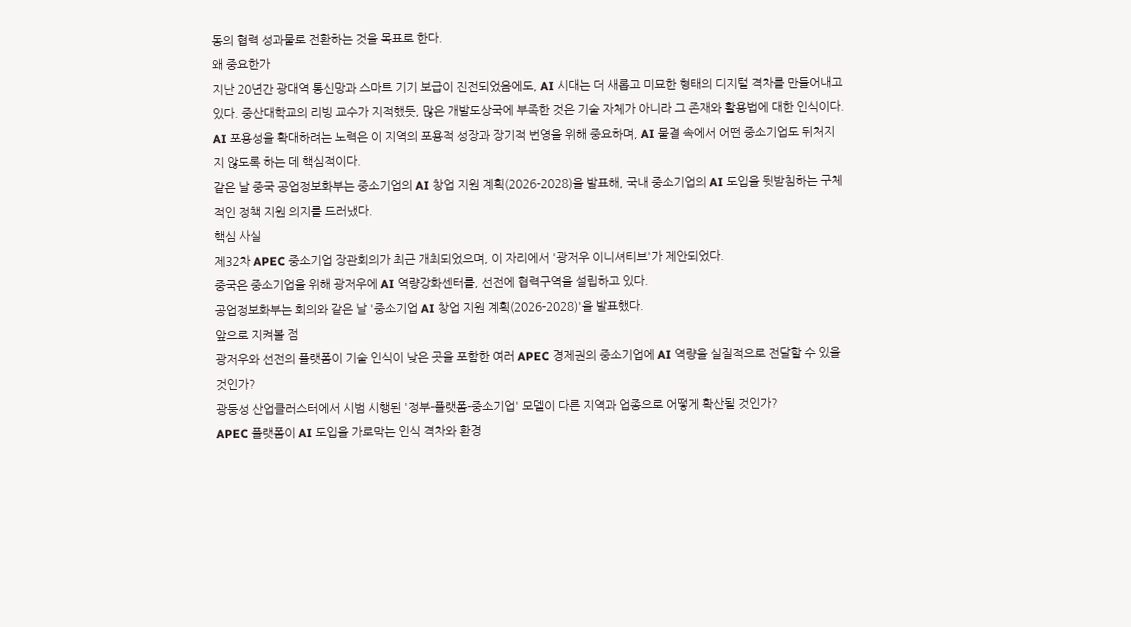동의 협력 성과물로 전환하는 것을 목표로 한다.
왜 중요한가
지난 20년간 광대역 통신망과 스마트 기기 보급이 진전되었음에도, AI 시대는 더 새롭고 미묘한 형태의 디지털 격차를 만들어내고 있다. 중산대학교의 리빙 교수가 지적했듯, 많은 개발도상국에 부족한 것은 기술 자체가 아니라 그 존재와 활용법에 대한 인식이다.
AI 포용성을 확대하려는 노력은 이 지역의 포용적 성장과 장기적 번영을 위해 중요하며, AI 물결 속에서 어떤 중소기업도 뒤처지지 않도록 하는 데 핵심적이다.
같은 날 중국 공업정보화부는 중소기업의 AI 창업 지원 계획(2026-2028)을 발표해, 국내 중소기업의 AI 도입을 뒷받침하는 구체적인 정책 지원 의지를 드러냈다.
핵심 사실
제32차 APEC 중소기업 장관회의가 최근 개최되었으며, 이 자리에서 '광저우 이니셔티브'가 제안되었다.
중국은 중소기업을 위해 광저우에 AI 역량강화센터를, 선전에 협력구역을 설립하고 있다.
공업정보화부는 회의와 같은 날 '중소기업 AI 창업 지원 계획(2026-2028)'을 발표했다.
앞으로 지켜볼 점
광저우와 선전의 플랫폼이 기술 인식이 낮은 곳을 포함한 여러 APEC 경제권의 중소기업에 AI 역량을 실질적으로 전달할 수 있을 것인가?
광둥성 산업클러스터에서 시범 시행된 '정부-플랫폼-중소기업' 모델이 다른 지역과 업종으로 어떻게 확산될 것인가?
APEC 플랫폼이 AI 도입을 가로막는 인식 격차와 환경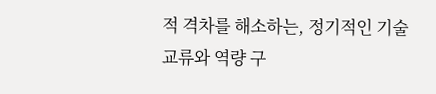적 격차를 해소하는, 정기적인 기술 교류와 역량 구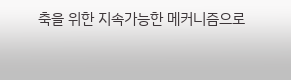축을 위한 지속가능한 메커니즘으로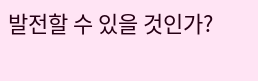발전할 수 있을 것인가?